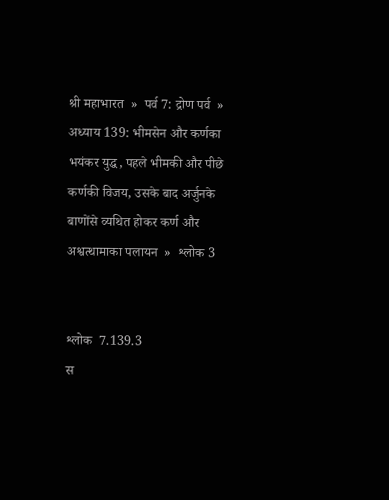श्री महाभारत  »  पर्व 7: द्रोण पर्व  »  अध्याय 139: भीमसेन और कर्णका भयंकर युद्ध, पहले भीमकी और पीछे कर्णकी विजय, उसके बाद अर्जुनके बाणोंसे व्यथित होकर कर्ण और अश्वत्थामाका पलायन  »  श्लोक 3


श्लोक  7.139.3
स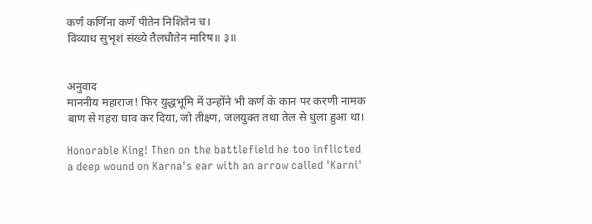कर्णं कर्णिना कर्णे पीतेन निशितेन च।
विव्याध सुभृशं संख्ये तैलधौतेन मारिष॥ ३॥


अनुवाद
माननीय महाराज! फिर युद्धभूमि में उन्होंने भी कर्ण के कान पर करणी नामक बाण से गहरा घाव कर दिया, जो तीक्ष्ण, जलयुक्त तथा तेल से धुला हुआ था।

Honorable King! Then on the battlefield he too inflicted a deep wound on Karna's ear with an arrow called 'Karni'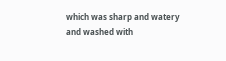which was sharp and watery and washed with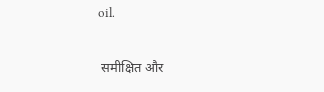oil.

 समीक्षित और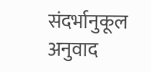संदर्भानुकूल अनुवाद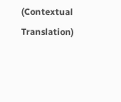(Contextual Translation)